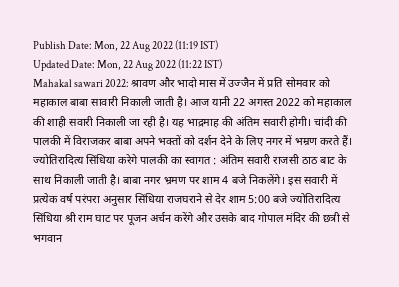Publish Date: Mon, 22 Aug 2022 (11:19 IST)
Updated Date: Mon, 22 Aug 2022 (11:22 IST)
Mahakal sawari 2022: श्रावण और भादो मास में उज्जैन में प्रति सोमवार को महाकाल बाबा सावारी निकाली जाती है। आज यानी 22 अगस्त 2022 को महाकाल की शाही सवारी निकाली जा रही है। यह भाद्रमाह की अंतिम सवारी होगी। चांदी की पालकी में विराजकर बाबा अपने भक्तों को दर्शन देने के लिए नगर में भम्रण करते हैं।
ज्योतिरादित्य सिंधिया करेगे पालकी का स्वागत : अंतिम सवारी राजसी ठाठ बाट के साथ निकाली जाती है। बाबा नगर भ्रमण पर शाम 4 बजे निकलेंगे। इस सवारी में प्रत्येक वर्ष परंपरा अनुसार सिंधिया राजघराने से देर शाम 5:00 बजे ज्योतिरादित्य सिंधिया श्री राम घाट पर पूजन अर्चन करेंगे और उसके बाद गोपाल मंदिर की छत्री से भगवान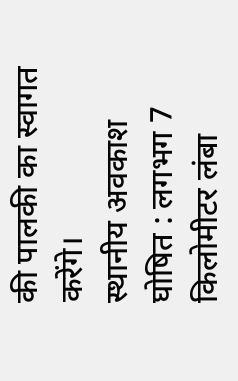की पालकी का स्वागत करेंगे।
स्थानीय अवकाश घोषित : लगभग 7 किलोमीटर लंबा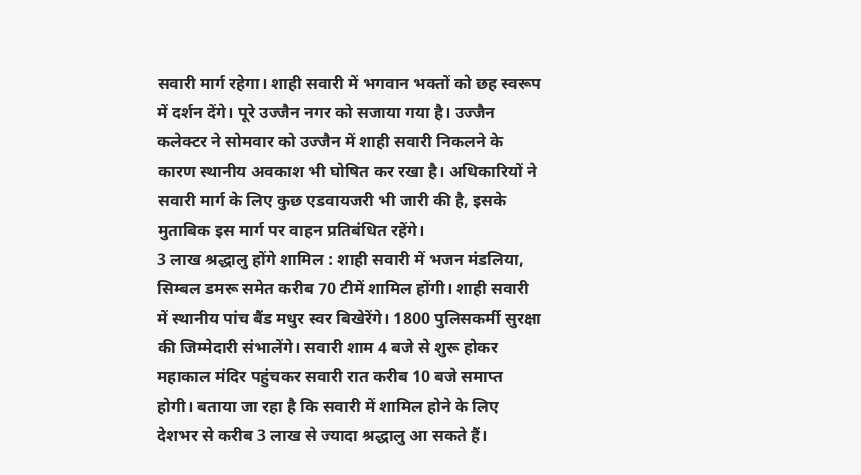सवारी मार्ग रहेगा। शाही सवारी में भगवान भक्तों को छह स्वरूप में दर्शन देंगे। पूरे उज्जैन नगर को सजाया गया है। उज्जैन कलेक्टर ने सोमवार को उज्जैन में शाही सवारी निकलने के कारण स्थानीय अवकाश भी घोषित कर रखा है। अधिकारियों ने सवारी मार्ग के लिए कुछ एडवायजरी भी जारी की है, इसके मुताबिक इस मार्ग पर वाहन प्रतिबंधित रहेंगे।
3 लाख श्रद्धालु होंगे शामिल : शाही सवारी में भजन मंडलिया, सिम्बल डमरू समेत करीब 70 टीमें शामिल होंगी। शाही सवारी में स्थानीय पांच बैंड मधुर स्वर बिखेरेंगे। 1800 पुलिसकर्मी सुरक्षा की जिम्मेदारी संभालेंगे। सवारी शाम 4 बजे से शुरू होकर महाकाल मंदिर पहुंचकर सवारी रात करीब 10 बजे समाप्त होगी। बताया जा रहा है कि सवारी में शामिल होने के लिए देशभर से करीब 3 लाख से ज्यादा श्रद्धालु आ सकते हैं।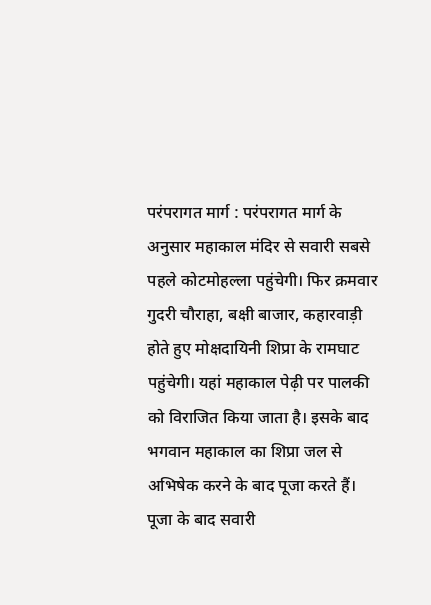परंपरागत मार्ग : परंपरागत मार्ग के अनुसार महाकाल मंदिर से सवारी सबसे पहले कोटमोहल्ला पहुंचेगी। फिर क्रमवार गुदरी चौराहा, बक्षी बाजार, कहारवाड़ी होते हुए मोक्षदायिनी शिप्रा के रामघाट पहुंचेगी। यहां महाकाल पेढ़ी पर पालकी को विराजित किया जाता है। इसके बाद भगवान महाकाल का शिप्रा जल से अभिषेक करने के बाद पूजा करते हैं। पूजा के बाद सवारी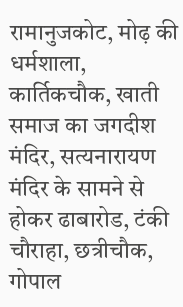रामानुजकोट, मोढ़ की धर्मशाला, कार्तिकचौक, खाती समाज का जगदीश मंदिर, सत्यनारायण मंदिर के सामने से होकर ढाबारोड, टंकी चौराहा, छत्रीचौक, गोपाल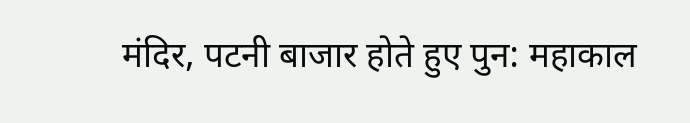मंदिर, पटनी बाजार होते हुए पुन: महाकाल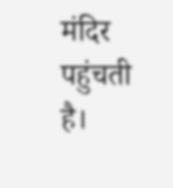मंदिर पहुंचती है।